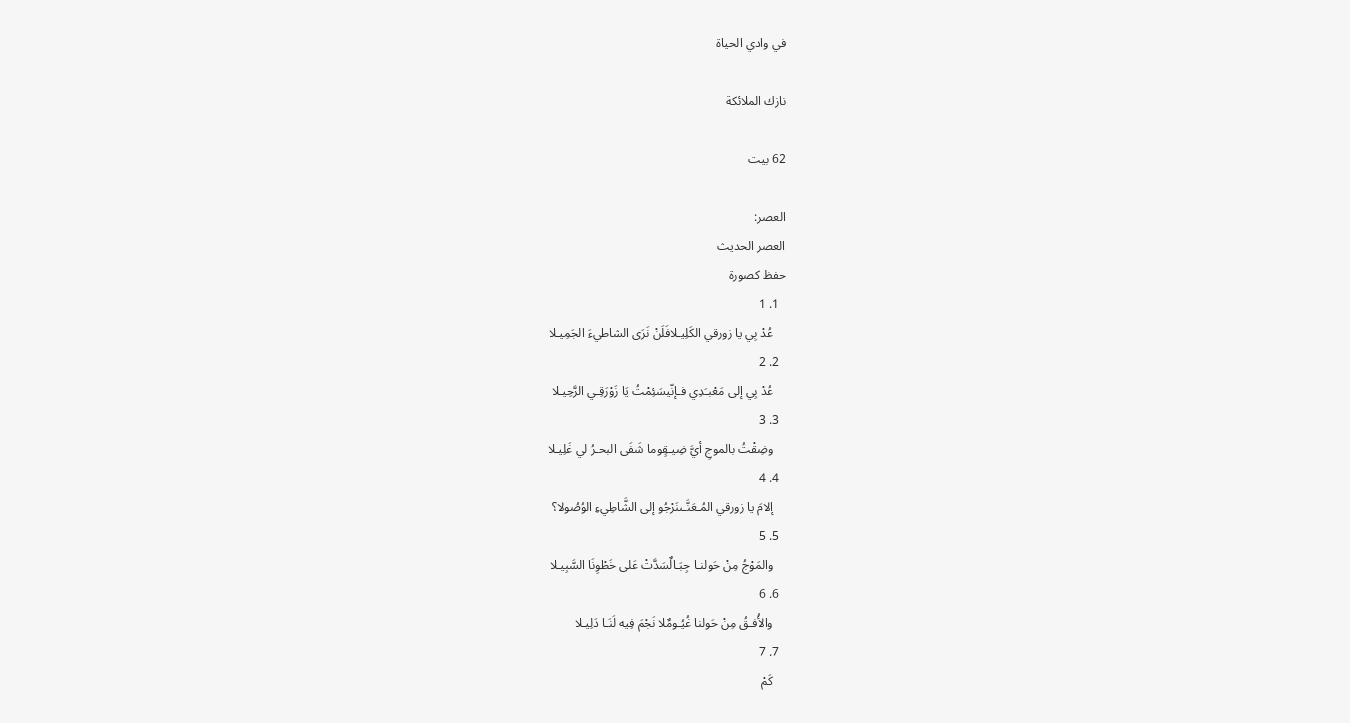في وادي الحياة

نازك الملائكة

62 بيت

العصر:
العصر الحديث
حفظ كصورة
  1. 1
    عُدْ بِي يا زورقي الكَلِيـلافَلَنْ نَرَى الشاطيءَ الجَمِيـلا
  2. 2
    عُدْ بِي إلى مَعْبـَدِي فـإنّيسَئِمْتُ يَا زَوْرَقِـي الرَّحِيـلا
  3. 3
    وضِقْتُ بالموجِ أيَّ ضِيـقٍوما شَفَى البحـرُ لي غَلِيـلا
  4. 4
    إلامَ يا زورقي المُـعَنَّـىنَرْجُو إلى الشَّاطِيءِ الوُصُولا؟
  5. 5
    والمَوْجُ مِنْ حَولنـا جِبَـالٌسَدَّتْ عَلى خَطْوِنَا السَّبِيـلا
  6. 6
    والأُفـقُ مِنْ حَولنا غُيُـومٌلا نَجْمَ فِيه لَنَـا دَلِيـلا
  7. 7
    كَمْ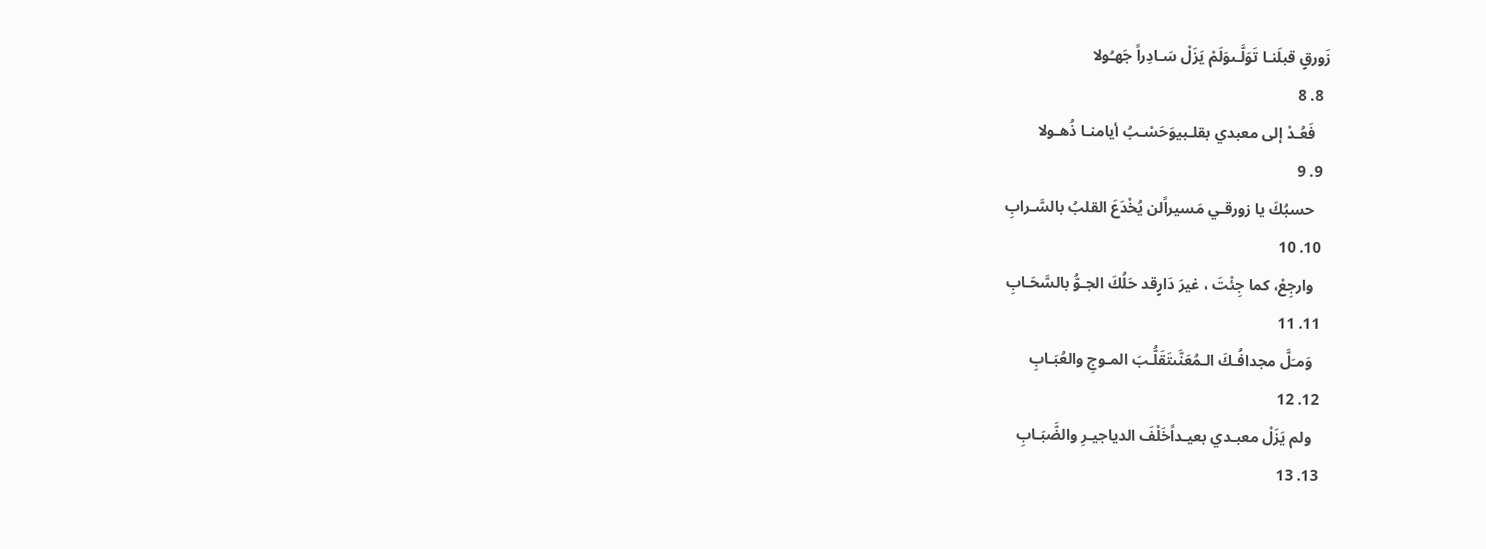زَورقٍ قبلَنـا تَوَلَّـىوَلَمْ يَزَلْ سَـادِراً جَهـُولا
  8. 8
    فَعُـدْ إلى معبدي بقلـبيوَحَسْـبُ أيامنـا ذُهـولا
  9. 9
    حسبُكَ يا زورقـي مَسيراًلن يُخْدَعَ القلبُ بالسَّـرابِ
  10. 10
    وارجِعْ، كما جِئْتَ ، غيرَ دَارٍقد حَلُكَ الجـوُّ بالسَّحَـابِ
  11. 11
    وَمـَلَّ مجدافُـكَ الـمُعَنَّىتَقَلُّـبَ المـوجِ والعُبَـابِ
  12. 12
    ولم يَزَلْ معبـدي بعيـداًخَلْفَ الدياجيـرِ والضَّبَـابِ
  13. 13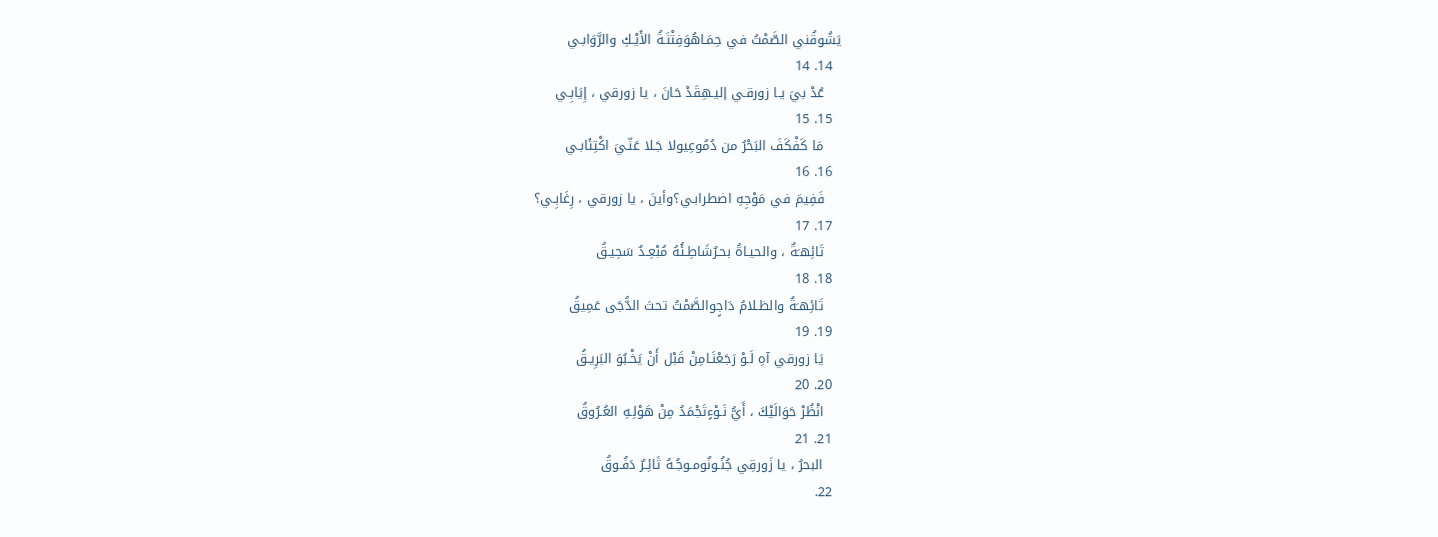يَشُوقُني الصَّمْتُ في حِمَـاهُوَفِتْنَـةُ الأَيْـكِ والرَّوَابـي
  14. 14
    عُدْ بيَ يـا زورقـي إليـهِقَدْ حَانَ ، يا زورقي ، إِيَابِـي
  15. 15
    مَا كَفْكَفَ البَحْرُ من دُمُوعِيولا جَـلا عَنّـيَ اكْتِئَابـي
  16. 16
    فَفِيمَ في مَوْجِهِ اضطرابـي؟وأينَ ، يا زورقي ، رِغَابِـي؟
  17. 17
    تَائِهـَةٌ ، والحيـاةُ بحـرٌشَاطِـئُهُ مُبْعِـدٌ سَحِيـقُ
  18. 18
    تَائِهـَةٌ والظـلامُ دَاجٍوالصَّمْتُ تحتَ الدُّجَى عَمِيقُ
  19. 19
    يَا زورقي آهِ لَـوْ رَجَعْنَـامِنْ قَبْل أَنْ يَخْـبُوَ البَرِيـقُ
  20. 20
    انْظُرْ حَوَالَيْكَ ، أَيُّ نَـوْءٍتَجْمَدُ مِنْ هَوْلِـهِ العُـرُوقُ
  21. 21
    البحرُ ، يا زَورقِي جُنُـونٌومـوجُـهُ ثَائِـرٌ دَفُـوقُ
  22.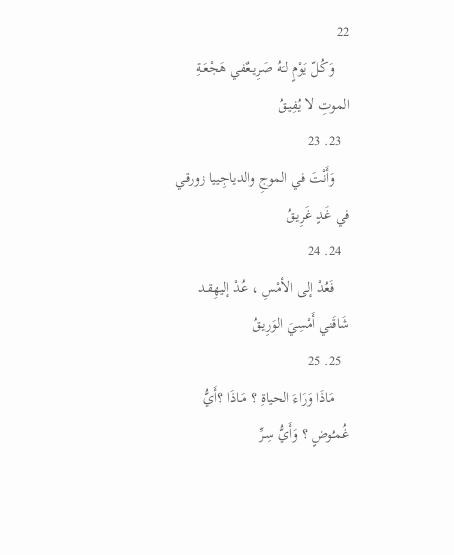22
    وَكُـلّ يَوْمٍ لـَهُ صَرِيـعٌفي هَجْعَـةِ الموتِ لا يُفِيـقُ
  23. 23
    وَأَنْتَ في الموجِ والدياجِييا زورقـي في غَـدٍ غَرِيـقُ
  24. 24
    فَعُدْ إلى الأمْسِ ، عُدْ إليهِقـد شَاقَني أَمْسِيَ الوَرِيـقُ
  25. 25
    مَاذَا وَرَاءَ الحياةِ ؟ مَـاذَا ؟أَيُّ غُمـُوضٍ ؟ وَأَيُّ سِـرِّ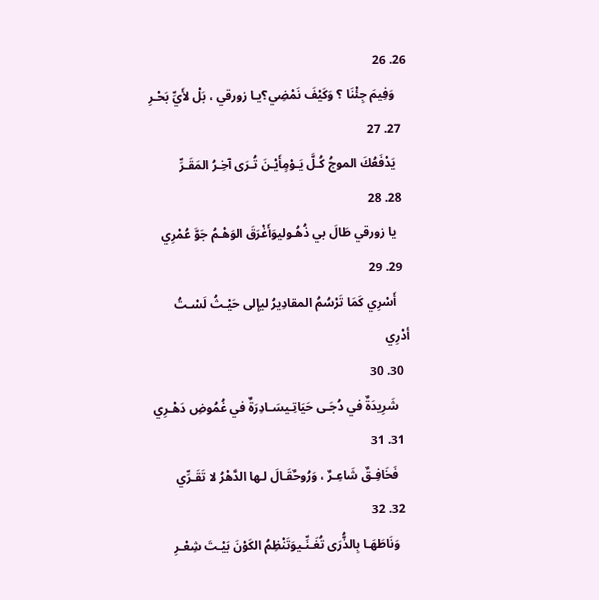26. 26
    وَفِيمَ جِئْنَا ؟ وَكَيْفَ نَمْضِي؟يـا زورقي ، بَلْ لأَيِّ بَحْـرِ
  27. 27
    يَدْفَعُكَ الموجُ كُـلَّ يَـوْمٍأَيْـنَ تُـرَى آخِـرُ المَقَـرِّ
  28. 28
    يا زورقي طَالَ بي ذُهُـوليوَأَغْرَقَ الوَهْـمُ جَوَّ عُمْرِي
  29. 29
    أَسْرِي كَمَا تَرْسُمُ المقادِيرُ ليإلى حَيْـثُ لَسْـتُ أدْرِي
  30. 30
    شَرِيدَةٌ في دُجَـى حَيَاتِـيسَـادِرَةٌ في غُمُوضِ دَهْـرِي
  31. 31
    فَخَافِـقٌ شَاعِـرٌ ، وَرُوحٌقَـالَ لـها الدَّهْرُ لا تَقَـرِّي
  32. 32
    وَنَاطَهَـا بِالذُّرَى تُغَـنِّـيوَتَنْظِمُ الكَوْنَ بَيْـتَ شِعْـرِ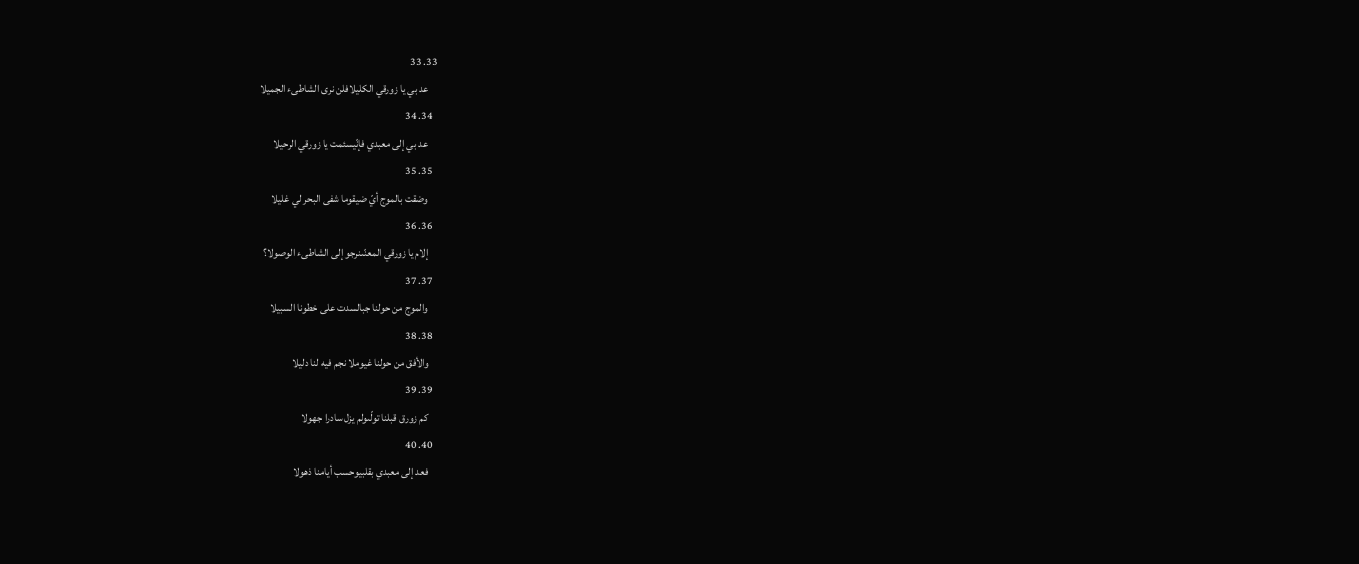33. 33
    عد بي يا زورقي الكليلافلن نرى الشاطىء الجميلا
  34. 34
    عد بي إلى معبدي فإنّيسئمت يا زورقي الرحيلا
  35. 35
    وضقت بالموج أيّ ضيقوما شفى البحر لي غليلا
  36. 36
    إلام يا زورقي المعنّىنرجو إلى الشاطىء الوصولا؟
  37. 37
    والموج من حولنا جبالسدت على خطونا السبيلا
  38. 38
    والأفق من حولنا غيوملا نجم فيه لنا دليلا
  39. 39
    كم زورق قبلنا تولّىولم يزل سادرا جهولا
  40. 40
    فعد إلى معبدي بقلبيوحسب أيامنا ذهولا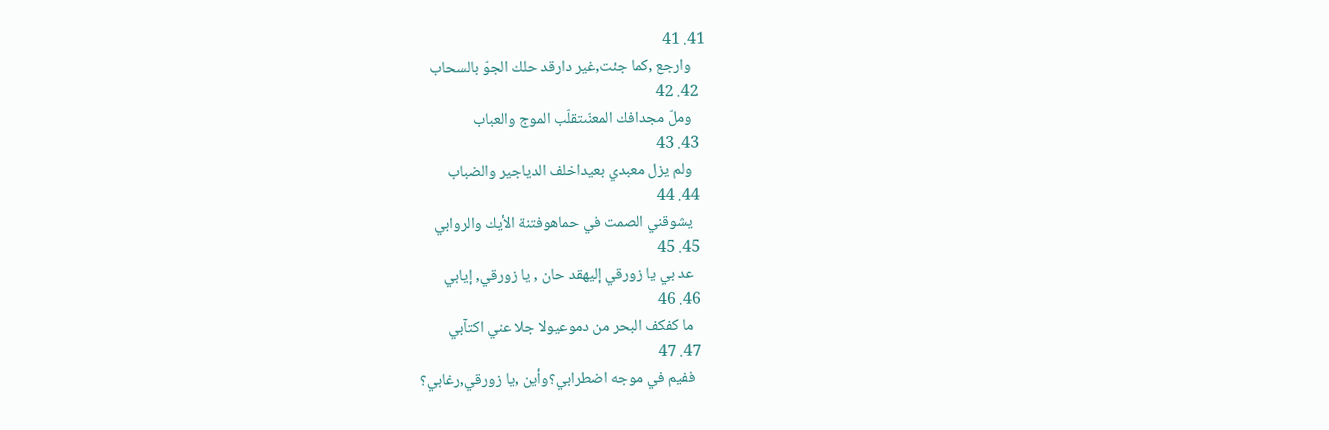41. 41
    وارجع ,كما جئت,غير دارقد حلك الجوّ بالسحاب
  42. 42
    وملّ مجدافك المعنّىتقلّب الموج والعباب
  43. 43
    ولم يزل معبدي بعيداخلف الدياجير والضباب
  44. 44
    يشوقني الصمت في حماهوفتنة الأيك والروابي
  45. 45
    عد بي يا زورقي إليهقد حان , يا زورقي, إيابي
  46. 46
    ما كفكف البحر من دموعيولا جلا عني اكتآبي
  47. 47
    ففيم في موجه اضطرابي؟وأين ,يا زورقي,رغابي؟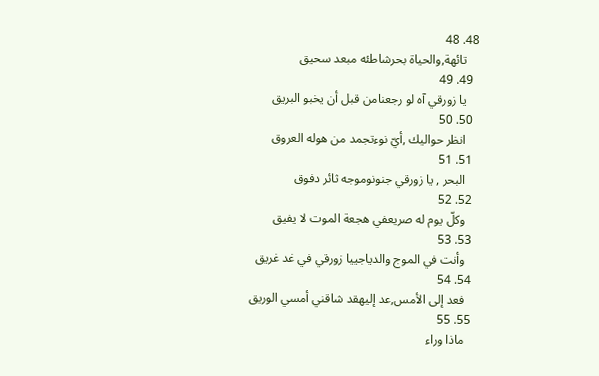48. 48
    تائهة,والحياة بحرشاطئه مبعد سحيق
  49. 49
    يا زورقي آه لو رجعنامن قبل أن يخبو البريق
  50. 50
    انظر حواليك ,أيّ نوءتجمد من هوله العروق
  51. 51
    البحر , يا زورقي جنونوموجه ثائر دفوق
  52. 52
    وكلّ يوم له صريعفي هجعة الموت لا يفيق
  53. 53
    وأنت في الموج والدياجييا زورقي في غد غريق
  54. 54
    فعد إلى الأمس,عد إليهقد شاقني أمسي الوريق
  55. 55
    ماذا وراء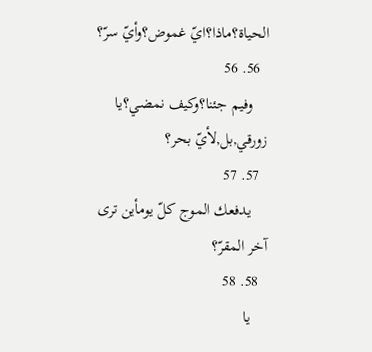الحياة؟ماذا؟ايّ غموض؟وأيّ سرّ؟
  56. 56
    وفيم جئنا؟وكيف نمضي؟يا زورقي,بل,لأيّ بحر؟
  57. 57
    يدفعك الموج كلّ يومأين ترى آخر المقرّ؟
  58. 58
    يا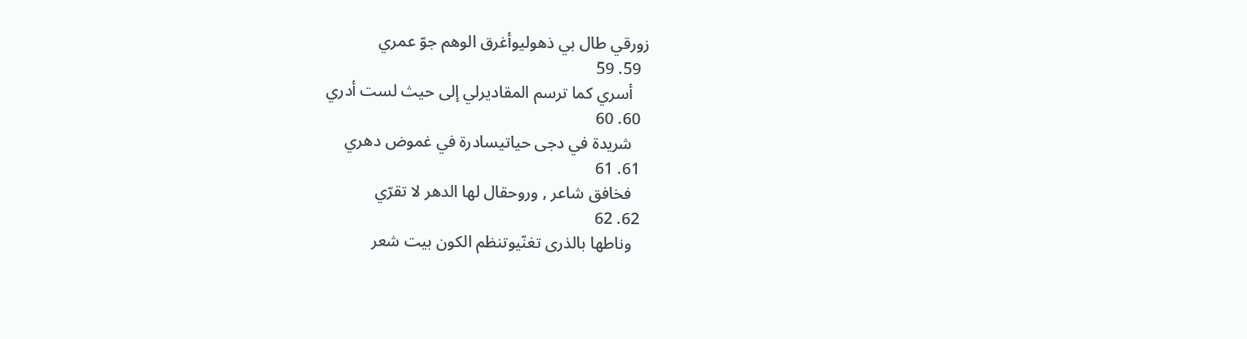زورقي طال بي ذهوليوأغرق الوهم جوّ عمري
  59. 59
    أسري كما ترسم المقاديرلي إلى حيث لست أدري
  60. 60
    شريدة في دجى حياتيسادرة في غموض دهري
  61. 61
    فخافق شاعر , وروحقال لها الدهر لا تقرّي
  62. 62
    وناطها بالذرى تغنّيوتنظم الكون بيت شعر